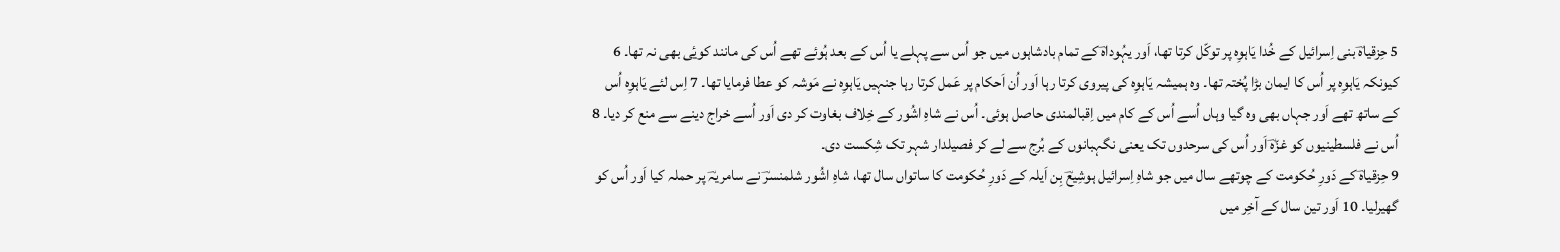5 حِزقیاہؔ بنی اِسرائیل کے خُدا یَاہوِہ پر توکّل کرتا تھا، اَور یہُوداہؔ کے تمام بادشاہوں میں جو اُس سے پہلے یا اُس کے بعد ہُوئے تھے اُس کی مانند کویٔی بھی نہ تھا۔ 6 کیونکہ یَاہوِہ پر اُس کا ایمان بڑا پُختہ تھا۔ وہ ہمیشہ یَاہوِہ کی پیروی کرتا رہا اَور اُن اَحکام پر عَمل کرتا رہا جنہیں یَاہوِہ نے مَوشہ کو عطا فرمایا تھا۔ 7 اِس لئے یَاہوِہ اُس کے ساتھ تھے اَور جہاں بھی وہ گیا وہاں اُسے اُس کے کام میں اِقبالمندی حاصل ہوئی۔ اُس نے شاہِ اشُور کے خِلاف بغاوت کر دی اَور اُسے خراج دینے سے منع کر دیا۔ 8 اُس نے فلسطینیوں کو غزّہؔ اَور اُس کی سرحدوں تک یعنی نگہبانوں کے بُرج سے لے کر فصیلدار شہر تک شِکست دی۔
9 حِزقیاہؔ کے دَورِ حُکومت کے چوتھے سال میں جو شاہِ اِسرائیل ہوشِیعؔ بِن اَیلہ کے دَورِ حُکومت کا ساتواں سال تھا، شاہِ اشُور شلمنسرؔ نے سامریہؔ پر حملہ کیا اَور اُس کو گھیرلیا۔ 10 اَور تین سال کے آخِر میں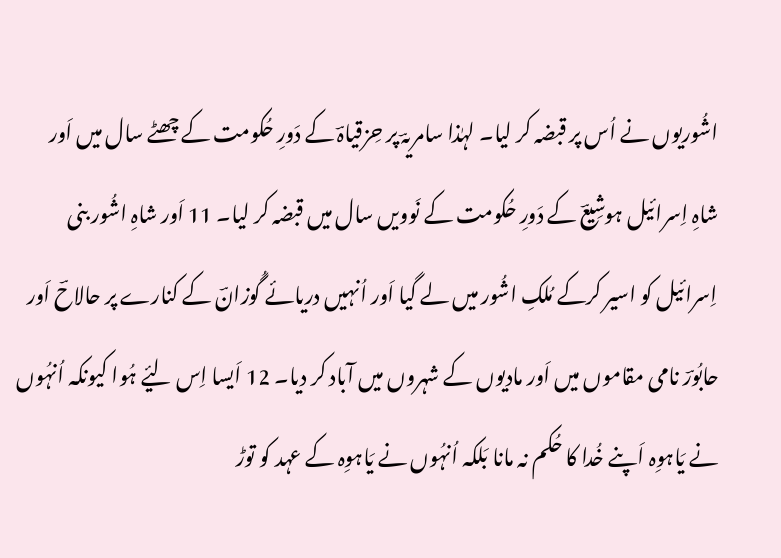اشُوریوں نے اُس پر قبضہ کر لیا۔ لہٰذا سامریہؔ پر حِزقیاہؔ کے دَورِ حُکومت کے چھٹے سال میں اَور شاہِ اِسرائیل ہوشِیعؔ کے دَورِ حُکومت کے نَوویں سال میں قبضہ کر لیا۔ 11 اَور شاہِ اشُور بنی اِسرائیل کو اسیر کرکے مُلکِ اشُور میں لے گیا اَور اُنہیں دریائے گُوزانؔ کے کنارے پر حالاحؔ اَور حابُورؔ نامی مقاموں میں اَور مادیوں کے شہروں میں آباد کر دیا۔ 12 اَیسا اِس لیٔے ہُوا کیونکہ اُنہُوں نے یَاہوِہ اَپنے خُدا کا حُکم نہ مانا بَلکہ اُنہُوں نے یَاہوِہ کے عہد کو توڑ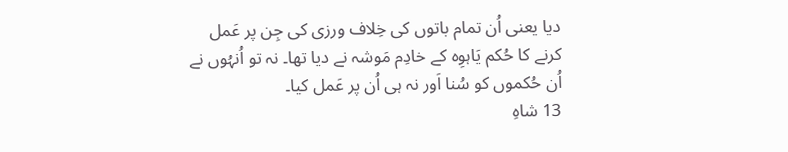دیا یعنی اُن تمام باتوں کی خِلاف ورزی کی جِن پر عَمل کرنے کا حُکم یَاہوِہ کے خادِم مَوشہ نے دیا تھا۔ نہ تو اُنہُوں نے اُن حُکموں کو سُنا اَور نہ ہی اُن پر عَمل کیا۔
13 شاہِ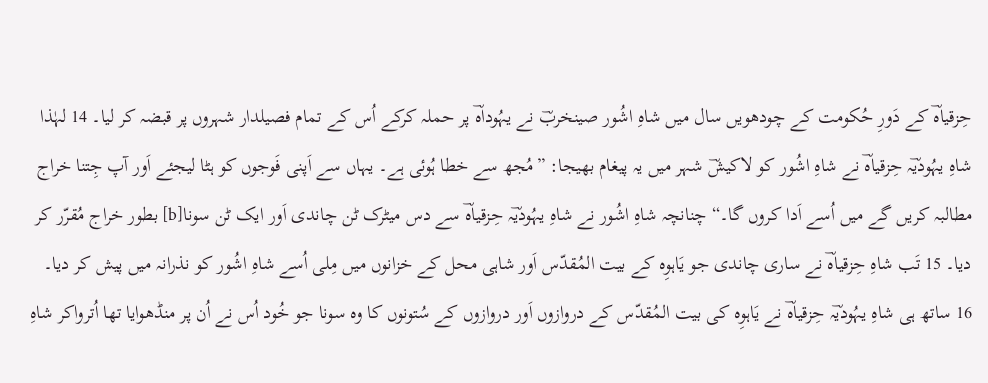حِزقیاہؔ کے دَورِ حُکومت کے چودھویں سال میں شاہِ اشُور صینخربؔ نے یہُوداہؔ پر حملہ کرکے اُس کے تمام فصیلدار شہروں پر قبضہ کر لیا۔ 14 لہٰذا شاہِ یہُودیؔہ حِزقیاہؔ نے شاہِ اشُور کو لاکیشؔ شہر میں یہ پیغام بھیجا: ”مُجھ سے خطا ہُوئی ہے۔ یہاں سے اَپنی فَوجوں کو ہٹا لیجئے اَور آپ جِتنا خراج مطالبہ کریں گے میں اُسے اَدا کروں گا۔“ چنانچہ شاہِ اشُور نے شاہِ یہُودیؔہ حِزقیاہؔ سے دس میٹرک ٹن چاندی اَور ایک ٹن سونا[b] بطور خراج مُقرّر کر دیا۔ 15 تَب شاہِ حِزقیاہؔ نے ساری چاندی جو یَاہوِہ کے بیت المُقدّس اَور شاہی محل کے خزانوں میں مِلی اُسے شاہِ اشُور کو نذرانہ میں پیش کر دیا۔
16 ساتھ ہی شاہِ یہُودیؔہ حِزقیاہؔ نے یَاہوِہ کی بیت المُقدّس کے دروازوں اَور دروازوں کے سُتونوں کا وہ سونا جو خُود اُس نے اُن پر منڈھوایا تھا اُترواکر شاہِ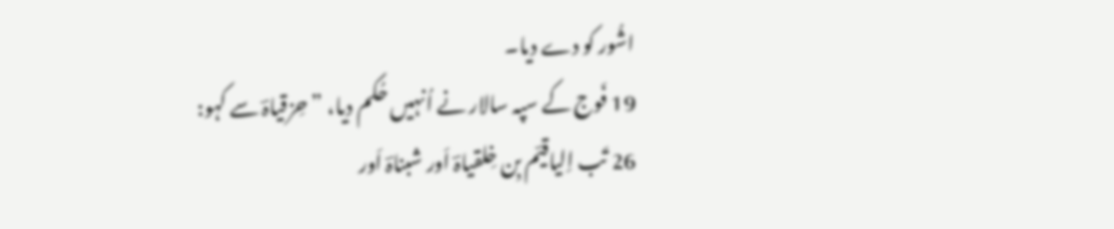اشُور کو دے دیا۔
19 فَوج کے سپہ سالار نے اُنہیں حُکم دیا، ”حِزقیاہؔ سے کہو:
26 تَب اِلیاقیؔم بِن خِلقیاہؔ اَور شبناہؔ اَور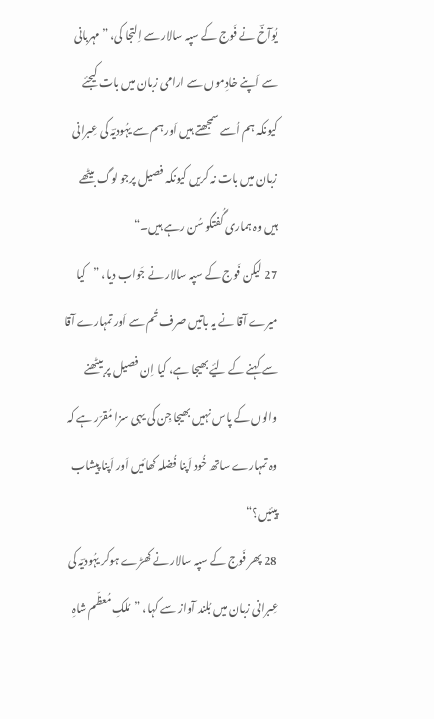یُوآخؔ نے فَوج کے سپہ سالار سے اِلتجا کی، ”مہربانی سے اَپنے خادِموں سے ارامی زبان میں بات کیجئے کیونکہ ہم اُسے سمجھتے ہیں اَور ہم سے یہُودیؔہ کی عِبرانی زبان میں بات نہ کریں کیونکہ فصیل پرجو لوگ بیٹھے ہیں وہ ہماری گُفتگو سُن رہے ہیں۔“
27 لیکن فَوج کے سپہ سالار نے جَواب دیا، ”کیا میرے آقا نے یہ باتیں صرف تُم سے اَور تمہارے آقا سے کہنے کے لیٔے بھیجا ہے، کیا اِن فصیل پر بیٹھنے والوں کے پاس نہیں بھیجا جِن کی یہی سزا مُقرّر ہے کہ وہ تمہارے ساتھ خُود اَپنا فُضلہ کھائیں اَور اَپنا پیشاب پیئیں؟“
28 پھر فَوج کے سپہ سالار نے کھڑے ہوکر یہُودیؔہ کی عِبرانی زبان میں بُلند آواز سے کہا، ”مُلکِ مُعظّم شاہِ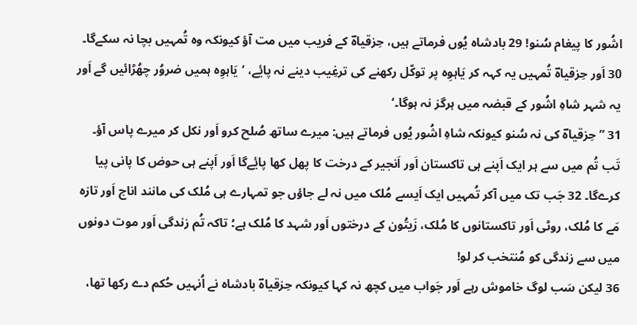اشُور کا پیغام سُنو! 29 بادشاہ یُوں فرماتے ہیں، حِزقیاہؔ کے فریب میں مت آؤ کیونکہ وہ تُمہیں بچا نہ سکےگا۔ 30 اَور حِزقیاہؔ تُمہیں یہ کہہ کر یَاہوِہ پر توکّل رکھنے کی ترغِیب دینے نہ پایٔے، ’یَاہوِہ ہمیں ضروُر چھُڑائیں گے اَور یہ شہر شاہِ اشُور کے قبضہ میں ہرگز نہ ہوگا۔‘
31 ”حِزقیاہؔ کی نہ سُنو کیونکہ شاہِ اشُور یُوں فرماتے ہیں: میرے ساتھ صُلح کرو اَور نکل کر میرے پاس آؤ۔ تَب تُم میں سے ہر ایک اَپنے ہی تاکستان اَور اَنجیر کے درخت کا پھل کھا پایٔےگا اَور اَپنے ہی حوض کا پانی پیا کرےگا۔ 32 جَب تک میں آکر تُمہیں ایک اَیسے مُلک میں نہ لے جاؤں جو تمہارے ہی مُلک کی مانند اناج اَور تازہ مَے کا مُلک، روٹی اَور تاکستانوں کا مُلک، زَیتُون کے درختوں اَور شہد کا مُلک ہے؛ تاکہ تُم زندگی اَور موت دونوں میں سے زندگی کو مُنتخب کر لو!
36 لیکن سَب لوگ خاموش رہے اَور جَواب میں کچھ نہ کہا کیونکہ حِزقیاہؔ بادشاہ نے اُنہیں حُکم دے رکھا تھا،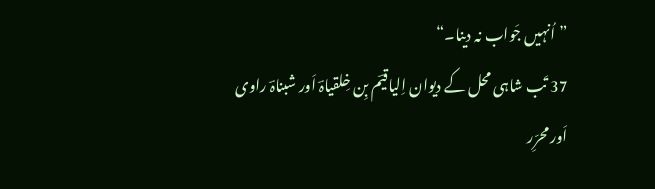”اُنہیں جَواب نہ دینا۔“
37 تَب شاہی محل کے دیوان اِلیاقیؔم بِن خِلقیاہؔ اَور شبناہؔ راوی اَور محرِّر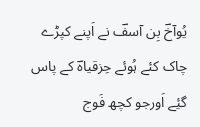یُوآخؔ بِن آسفؔ نے اَپنے کپڑے چاک کئے ہُوئے حِزقیاہؔ کے پاس گیٔے اَورجو کچھ فَوج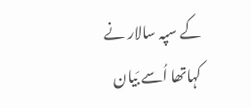کے سپہ سالار نے کہاتھا اُسے بَیان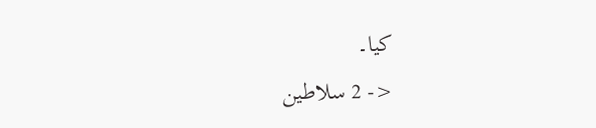کیا۔
<- 2 سلاطین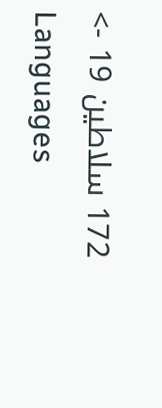172 سلاطین 19 ->
Languages